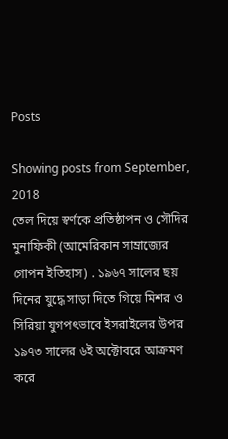Posts

Showing posts from September, 2018
তেল দিয়ে স্বর্ণকে প্রতিষ্ঠাপন ও সৌদির মুনাফিকী (আমেরিকান সাম্রাজ্যের গোপন ইতিহাস) . ১৯৬৭ সালের ছয় দিনের যুদ্ধে সাড়া দিতে গিয়ে মিশর ও সিরিয়া যুগপৎভাবে ইসরাইলের উপর ১৯৭৩ সালের ৬ই অক্টোবরে আক্রমণ করে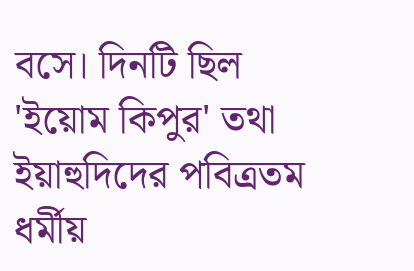বসে। দিনটি ছিল 'ইয়োম কিপুর' তথা ইয়াহুদিদের পবিত্রতম ধর্মীয়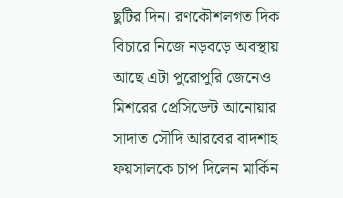ছুটির দিন। রণকৌশলগত দিক বিচারে নিজে নড়বড়ে অবস্থায় আছে এটা পুরোপুরি জেনেও মিশরের প্রেসিডেন্ট আনোয়ার সাদাত সৌদি আরবের বাদশাহ ফয়সালকে চাপ দিলেন মার্কিন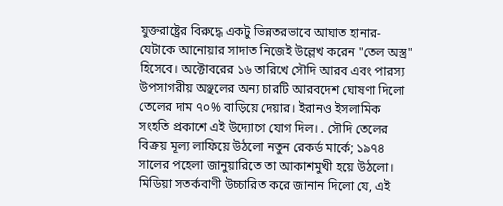যুক্তরাষ্ট্রের বিরুদ্ধে একটু ভিন্নতরভাবে আঘাত হানার- যেটাকে আনোয়ার সাদাত নিজেই উল্লেখ করেন "তেল অস্ত্র" হিসেবে। অক্টোবরের ১৬ তারিখে সৌদি আরব এবং পারস্য উপসাগরীয় অঞ্ছলের অন্য চারটি আরবদেশ ঘোষণা দিলো তেলের দাম ৭০% বাড়িয়ে দেয়ার। ইরানও ইসলামিক সংহতি প্রকাশে এই উদ্যোগে যোগ দিল। . সৌদি তেলের বিক্রয় মূল্য লাফিয়ে উঠলো নতুন রেকর্ড মার্কে; ১৯৭৪ সালের পহেলা জানুয়ারিতে তা আকাশমুখী হয়ে উঠলো। মিডিয়া সতর্কবাণী উচ্চারিত করে জানান দিলো যে, এই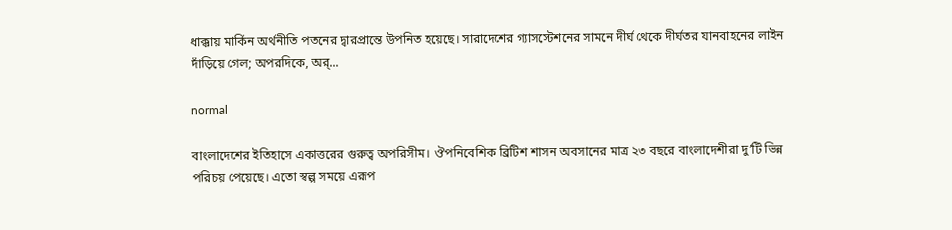ধাক্কায় মার্কিন অর্থনীতি পতনের দ্বারপ্রান্তে উপনিত হয়েছে। সারাদেশের গ্যাসস্টেশনের সামনে দীর্ঘ থেকে দীর্ঘতর যানবাহনের লাইন দাঁড়িয়ে গেল; অপরদিকে, অর্...

normal

বাংলাদেশের ইতিহাসে একাত্তরের গুরুত্ব অপরিসীম। ঔপনিবেশিক ব্রিটিশ শাসন অবসানের মাত্র ২৩ বছরে বাংলাদেশীরা দু’টি ভিন্ন পরিচয় পেয়েছে। এতো স্বল্প সময়ে এরূপ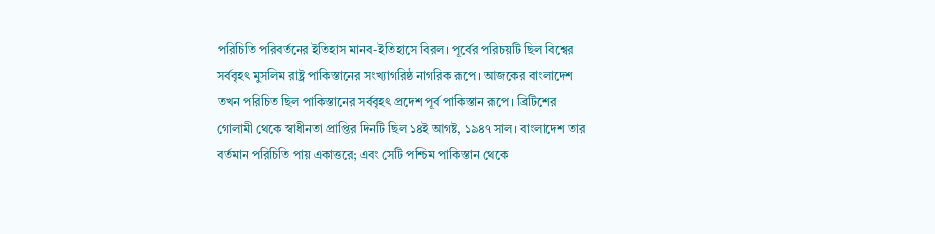পরিচিতি পরিবর্তনের ইতিহাস মানব-ইতিহাসে বিরল। পূর্বের পরিচয়টি ছিল বিশ্বের সর্ববৃহৎ মুসলিম রাষ্ট্র পাকিস্তানের সংখ্যাগরিষ্ঠ নাগরিক রূপে। আজকের বাংলাদেশ তখন পরিচিত ছিল পাকিস্তানের সর্ববৃহৎ প্রদেশ পূর্ব পাকিস্তান রূপে। ব্রিটিশের গোলামী থেকে স্বাধীনতা প্রাপ্তির দিনটি ছিল ১৪ই আগষ্ট, ১৯৪৭ সাল। বাংলাদেশ তার বর্তমান পরিচিতি পায় একাত্তরে; এবং সেটি পশ্চিম পাকিস্তান থেকে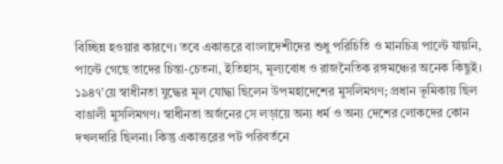বিচ্ছিন্ন হওয়ার কারণে। তবে একাত্তরে বাংলাদেশীদের শুধু পরিচিতি ও মানচিত্র পাল্টে যায়নি, পাল্টে গেছে তাদের চিন্তা-চেতনা, ইতিহাস, মূল্যবোধ ও রাজনৈতিক রঙ্গমঞ্চের অনেক কিছুই। ১৯৪৭’য়ে স্বাধীনতা যুদ্ধের মূল যোদ্ধা ছিলেন উপমহাদেশের মুসলিমগণ; প্রধান ভূমিকায় ছিল বাঙালী মুসলিমগণ। স্বাধীনতা অর্জনের সে লড়ায়ে অন্য ধর্ম ও অন্য দেশের লোকদের কোন দখলদারি ছিলনা। কিন্তু একাত্তরের পট পরিবর্তনে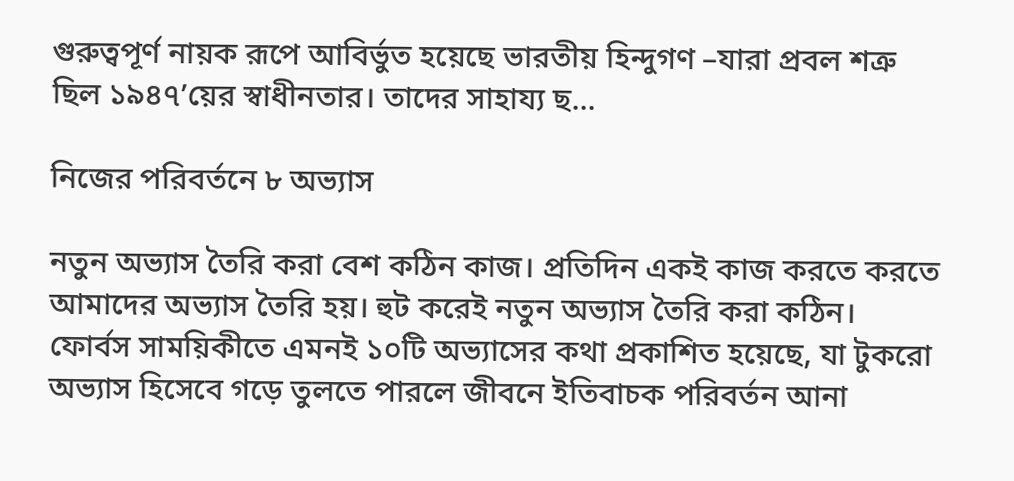গুরুত্বপূর্ণ নায়ক রূপে আবির্ভুত হয়েছে ভারতীয় হিন্দুগণ –যারা প্রবল শত্রু ছিল ১৯৪৭’য়ের স্বাধীনতার। তাদের সাহায্য ছ...

নিজের পরিবর্তনে ৮ অভ্যাস

নতুন অভ্যাস তৈরি করা বেশ কঠিন কাজ। প্রতিদিন একই কাজ করতে করতে আমাদের অভ্যাস তৈরি হয়। হুট করেই নতুন অভ্যাস তৈরি করা কঠিন। ফোর্বস সাময়িকীতে এমনই ১০টি অভ্যাসের কথা প্রকাশিত হয়েছে, যা টুকরো অভ্যাস হিসেবে গড়ে তুলতে পারলে জীবনে ইতিবাচক পরিবর্তন আনা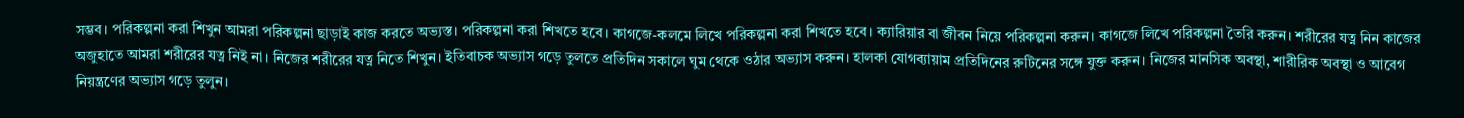সম্ভব। পরিকল্পনা করা শিখুন আমরা পরিকল্পনা ছাড়াই কাজ করতে অভ্যস্ত। পরিকল্পনা করা শিখতে হবে। কাগজে-কলমে লিখে পরিকল্পনা করা শিখতে হবে। ক্যারিয়ার বা জীবন নিয়ে পরিকল্পনা করুন। কাগজে লিখে পরিকল্পনা তৈরি করুন। শরীরের যত্ন নিন কাজের অজুহাতে আমরা শরীরের যত্ন নিই না। নিজের শরীরের যত্ন নিতে শিখুন। ইতিবাচক অভ্যাস গড়ে তুলতে প্রতিদিন সকালে ঘুম থেকে ওঠার অভ্যাস করুন। হালকা যোগব্যায়াম প্রতিদিনের রুটিনের সঙ্গে যুক্ত করুন। নিজের মানসিক অবস্থা, শারীরিক অবস্থা ও আবেগ নিয়ন্ত্রণের অভ্যাস গড়ে তুলুন।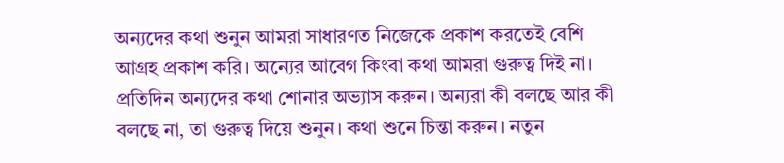অন্যদের কথা শুনুন আমরা সাধারণত নিজেকে প্রকাশ করতেই বেশি আগ্রহ প্রকাশ করি। অন্যের আবেগ কিংবা কথা আমরা গুরুত্ব দিই না। প্রতিদিন অন্যদের কথা শোনার অভ্যাস করুন। অন্যরা কী বলছে আর কী বলছে না, তা গুরুত্ব দিয়ে শুনুন। কথা শুনে চিন্তা করুন। নতুন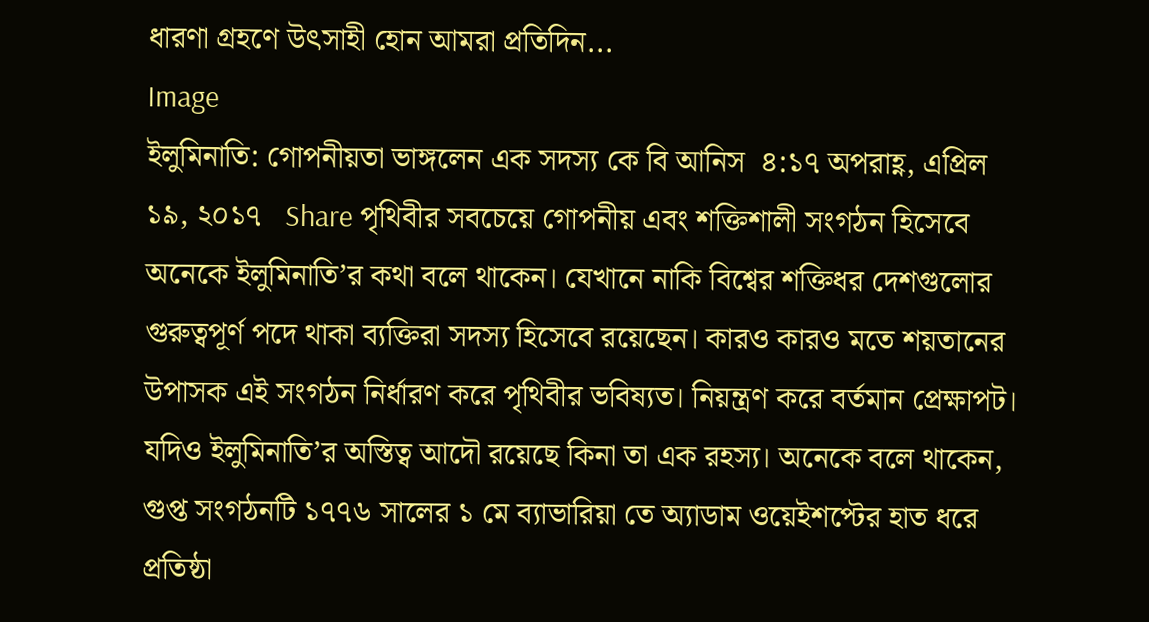ধারণা গ্রহণে উৎসাহী হোন আমরা প্রতিদিন...
Image
ইলুমিনাতি: গোপনীয়তা ভাঙ্গলেন এক সদস্য কে বি আনিস  ৪:১৭ অপরাহ্ণ, এপ্রিল ১৯, ২০১৭   Share পৃথিবীর সবচেয়ে গোপনীয় এবং শক্তিশালী সংগঠন হিসেবে অনেকে ইলুমিনাতি’র কথা বলে থাকেন। যেখানে নাকি বিশ্বের শক্তিধর দেশগুলোর গুরুত্বপূর্ণ পদে থাকা ব্যক্তিরা সদস্য হিসেবে রয়েছেন। কারও কারও মতে শয়তানের উপাসক এই সংগঠন নির্ধারণ করে পৃথিবীর ভবিষ্যত। নিয়ন্ত্রণ করে বর্তমান প্রেক্ষাপট। যদিও ইলুমিনাতি’র অস্তিত্ব আদৌ রয়েছে কিনা তা এক রহস্য। অনেকে বলে থাকেন, গুপ্ত সংগঠনটি ১৭৭৬ সালের ১ মে ব্যাভারিয়া তে অ্যাডাম ওয়েইশপ্টের হাত ধরে প্রতিষ্ঠা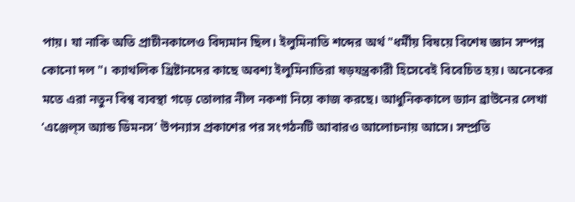পায়। যা নাকি অতি প্রাচীনকালেও বিদ্যমান ছিল। ইলুমিনাতি শব্দের অর্থ "ধর্মীয় বিষয়ে বিশেষ জ্ঞান সম্পন্ন কোনো দল"। ক্যাথলিক খ্রিষ্টানদের কাছে অবশ্য ইলুমিনাতিরা ষড়যন্ত্রকারী হিসেবেই বিবেচিত হয়। অনেকের মতে এরা নতুন বিশ্ব ব্যবস্থা গড়ে তোলার নীল নকশা নিয়ে কাজ করছে। আধুনিককালে ড্যান ব্রাউনের লেখা ‘এঞ্জেল্‌স অ্যান্ড ডিমনস’ উপন্যাস প্রকাশের পর সংগঠনটি আবারও আলোচনায় আসে। সম্প্রতি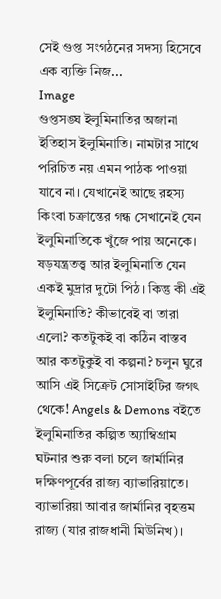সেই গুপ্ত সংগঠনের সদস্য হিসেবে এক ব্যক্তি নিজ...
Image
গুপ্তসঙ্ঘ ইলুমিনাতির অজানা ইতিহাস ইলুমিনাতি। নামটার সাথে পরিচিত নয় এমন পাঠক পাওয়া যাবে না। যেখানেই আছে রহস্য কিংবা চক্রান্তের গন্ধ সেখানেই যেন ইলুমিনাতিকে খুঁজে পায় অনেকে। ষড়যন্ত্রতত্ত্ব আর ইলুমিনাতি যেন একই মুদ্রার দুটো পিঠ। কিন্তু কী এই ইলুমিনাতি? কীভাবেই বা তারা এলো? কতটুকই বা কঠিন বাস্তব আর কতটুকুই বা কল্পনা? চলুন ঘুরে আসি এই সিক্রেট সোসাইটির জগৎ থেকে! Angels & Demons বইতে ইলুমিনাতির কল্পিত অ্যাম্বিগ্রাম ঘটনার শুরু বলা চলে জার্মানির দক্ষিণপূর্বের রাজ্য ব্যাভারিয়াতে। ব্যাভারিয়া আবার জার্মানির বৃহত্তম রাজ্য (যার রাজধানী মিউনিখ)।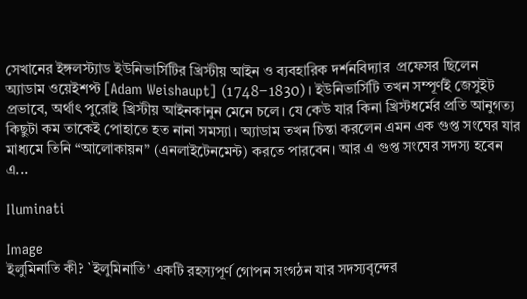সেখানের ইঙ্গলস্ট্যাড ইউনিভার্সিটির খ্রিস্টীয় আইন ও ব্যবহারিক দর্শনবিদ্যার  প্রফেসর ছিলেন অ্যাডাম ওয়েইশপ্ট [Adam Weishaupt] (1748–1830)। ইউনিভার্সিটি তখন সম্পূর্ণই জেসুইট প্রভাবে, অর্থাৎ পুরোই খ্রিস্টীয় আইনকানুন মেনে চলে। যে কেউ যার কিনা খ্রিস্টধর্মের প্রতি আনুগত্য কিছুটা কম তাকেই পোহাতে হত নানা সমস্যা। অ্যাডাম তখন চিন্তা করলেন এমন এক গুপ্ত সংঘের যার মাধ্যমে তিনি “আলোকায়ন” (এনলাইটেনমেন্ট) করতে পারবেন। আর এ গুপ্ত সংঘের সদস্য হবেন এ...

Iluminati

Image
ইলুমিনাতি কী? `ইলুমিনাতি’ একটি রহস্যপূর্ণ গোপন সংগঠন যার সদস্যবৃন্দের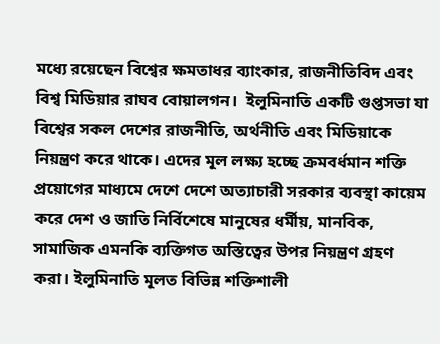মধ্যে রয়েছেন বিশ্বের ক্ষমতাধর ব্যাংকার, রাজনীতিবিদ এবং বিশ্ব মিডিয়ার রাঘব বোয়ালগন।  ইলুমিনাতি একটি গুপ্তসভা যা বিশ্বের সকল দেশের রাজনীতি, অর্থনীতি এবং মিডিয়াকে নিয়ন্ত্রণ করে থাকে। এদের মূল লক্ষ্য হচ্ছে ক্রমবর্ধমান শক্তি প্রয়োগের মাধ্যমে দেশে দেশে অত্যাচারী সরকার ব্যবস্থা কায়েম করে দেশ ও জাতি নির্বিশেষে মানুষের ধর্মীয়, মানবিক, সামাজিক এমনকি ব্যক্তিগত অস্তিত্বের উপর নিয়ন্ত্রণ গ্রহণ করা। ইলুমিনাতি মূলত বিভিন্ন শক্তিশালী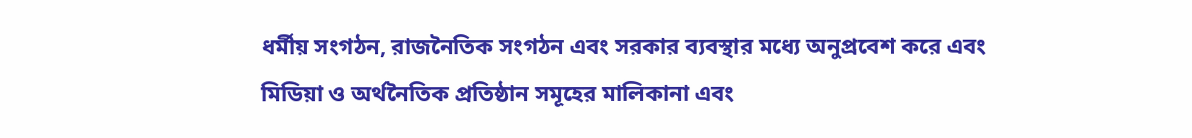ধর্মীয় সংগঠন, রাজনৈতিক সংগঠন এবং সরকার ব্যবস্থার মধ্যে অনুপ্রবেশ করে এবং মিডিয়া ও অর্থনৈতিক প্রতিষ্ঠান সমূহের মালিকানা এবং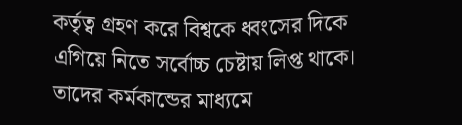কর্তৃত্ব গ্রহণ করে বিশ্বকে ধ্বংসের দিকে এগিয়ে নিতে সর্বোচ্চ চেষ্টায় লিপ্ত থাকে।  তাদের কর্মকান্ডের মাধ্যমে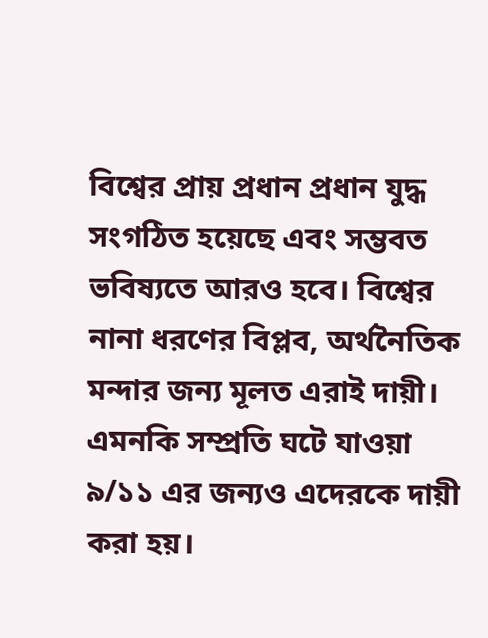বিশ্বের প্রায় প্রধান প্রধান যুদ্ধ সংগঠিত হয়েছে এবং সম্ভবত ভবিষ্যতে আরও হবে। বিশ্বের নানা ধরণের বিপ্লব, অর্থনৈতিক মন্দার জন্য মূলত এরাই দায়ী।  এমনকি সম্প্রতি ঘটে যাওয়া ৯/১১ এর জন্যও এদেরকে দায়ী করা হয়।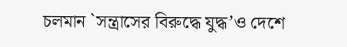চলমান `সন্ত্রাসের বিরুদ্ধে যুদ্ধ’ও দেশে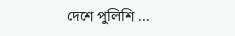দেশে পুলিশি ...